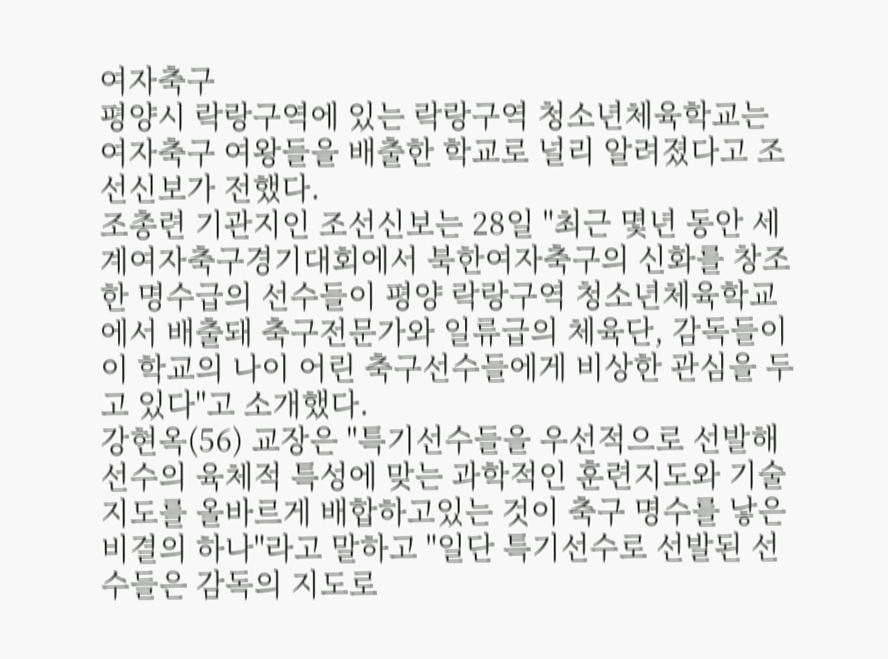여자축구
평양시 락랑구역에 있는 락랑구역 청소년체육학교는 여자축구 여왕들을 배출한 학교로 널리 알려졌다고 조선신보가 전했다.
조총련 기관지인 조선신보는 28일 "최근 몇년 동안 세계여자축구경기대회에서 북한여자축구의 신화를 창조한 명수급의 선수들이 평양 락랑구역 청소년체육학교에서 배출돼 축구전문가와 일류급의 체육단, 감독들이 이 학교의 나이 어린 축구선수들에게 비상한 관심을 두고 있다"고 소개했다.
강현옥(56) 교장은 "특기선수들을 우선적으로 선발해 선수의 육체적 특성에 맞는 과학적인 훈련지도와 기술지도를 올바르게 배합하고있는 것이 축구 명수를 낳은 비결의 하나"라고 말하고 "일단 특기선수로 선발된 선수들은 감독의 지도로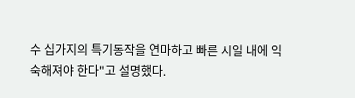수 십가지의 특기동작을 연마하고 빠른 시일 내에 익숙해져야 한다"고 설명했다.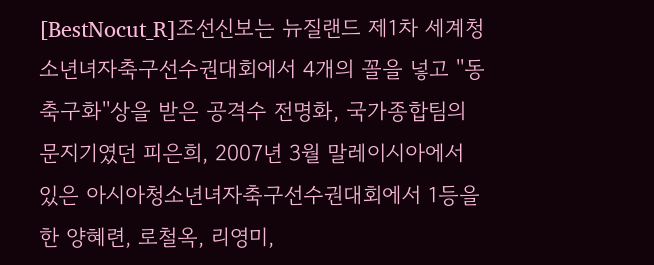[BestNocut_R]조선신보는 뉴질랜드 제1차 세계청소년녀자축구선수권대회에서 4개의 꼴을 넣고 ''동축구화''상을 받은 공격수 전명화, 국가종합팀의 문지기였던 피은희, 2007년 3월 말레이시아에서 있은 아시아청소년녀자축구선수권대회에서 1등을 한 양혜련, 로철옥, 리영미,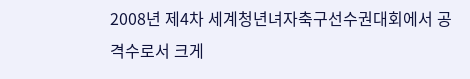2008년 제4차 세계청년녀자축구선수권대회에서 공격수로서 크게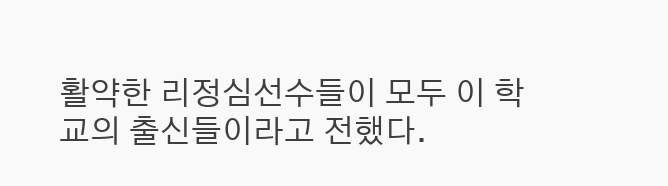활약한 리정심선수들이 모두 이 학교의 출신들이라고 전했다.